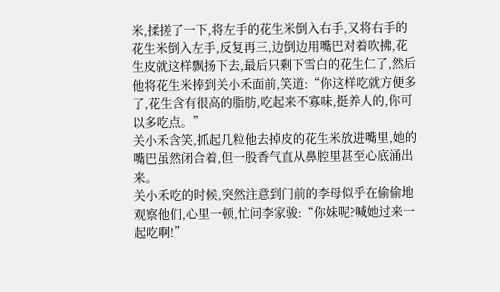米,揉搓了一下,将左手的花生米倒入右手,又将右手的花生米倒入左手,反复再三,边倒边用嘴巴对着吹拂,花生皮就这样飘扬下去,最后只剩下雪白的花生仁了,然后他将花生米捧到关小禾面前,笑道:“你这样吃就方便多了,花生含有很高的脂肪,吃起来不寡味,挺养人的,你可以多吃点。”
关小禾含笑,抓起几粒他去掉皮的花生米放进嘴里,她的嘴巴虽然闭合着,但一股香气直从鼻腔里甚至心底涌出来。
关小禾吃的时候,突然注意到门前的李母似乎在偷偷地观察他们,心里一顿,忙问李家骏:“你妹呢?喊她过来一起吃啊!”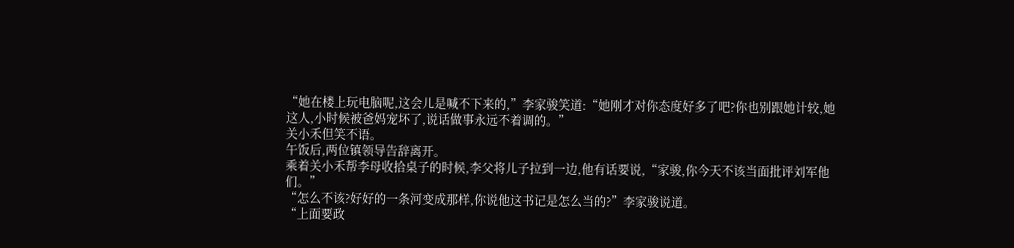“她在楼上玩电脑呢,这会儿是喊不下来的,”李家骏笑道:“她刚才对你态度好多了吧?你也别跟她计较,她这人,小时候被爸妈宠坏了,说话做事永远不着调的。”
关小禾但笑不语。
午饭后,两位镇领导告辞离开。
乘着关小禾帮李母收拾桌子的时候,李父将儿子拉到一边,他有话要说,“家骏,你今天不该当面批评刘军他们。”
“怎么不该?好好的一条河变成那样,你说他这书记是怎么当的?”李家骏说道。
“上面要政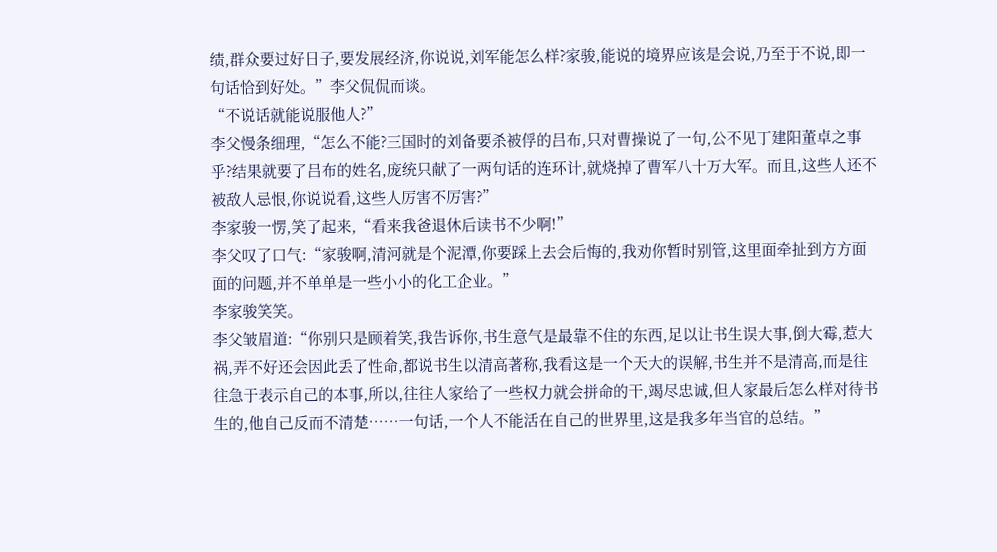绩,群众要过好日子,要发展经济,你说说,刘军能怎么样?家骏,能说的境界应该是会说,乃至于不说,即一句话恰到好处。”李父侃侃而谈。
“不说话就能说服他人?”
李父慢条细理,“怎么不能?三国时的刘备要杀被俘的吕布,只对曹操说了一句,公不见丁建阳董卓之事乎?结果就要了吕布的姓名,庞统只献了一两句话的连环计,就烧掉了曹军八十万大军。而且,这些人还不被敌人忌恨,你说说看,这些人厉害不厉害?”
李家骏一愣,笑了起来,“看来我爸退休后读书不少啊!”
李父叹了口气:“家骏啊,清河就是个泥潭,你要踩上去会后悔的,我劝你暂时别管,这里面牵扯到方方面面的问题,并不单单是一些小小的化工企业。”
李家骏笑笑。
李父皱眉道:“你别只是顾着笑,我告诉你,书生意气是最靠不住的东西,足以让书生误大事,倒大霉,惹大祸,弄不好还会因此丢了性命,都说书生以清高著称,我看这是一个天大的误解,书生并不是清高,而是往往急于表示自己的本事,所以,往往人家给了一些权力就会拼命的干,竭尽忠诚,但人家最后怎么样对待书生的,他自己反而不清楚……一句话,一个人不能活在自己的世界里,这是我多年当官的总结。”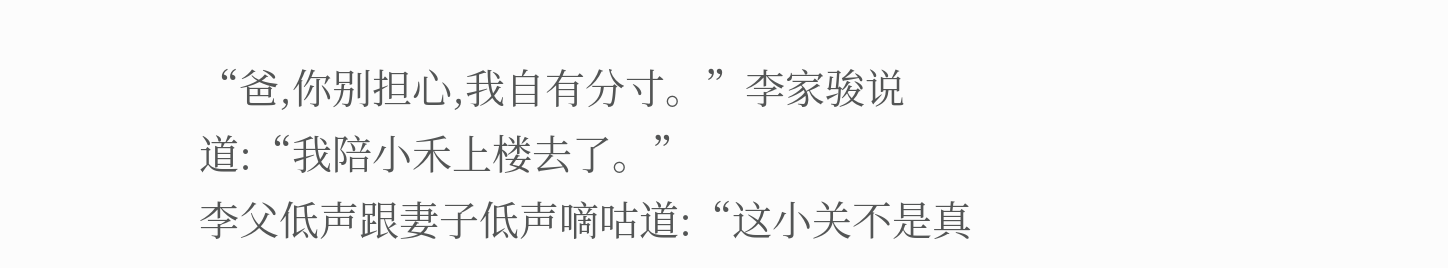“爸,你别担心,我自有分寸。”李家骏说道:“我陪小禾上楼去了。”
李父低声跟妻子低声嘀咕道:“这小关不是真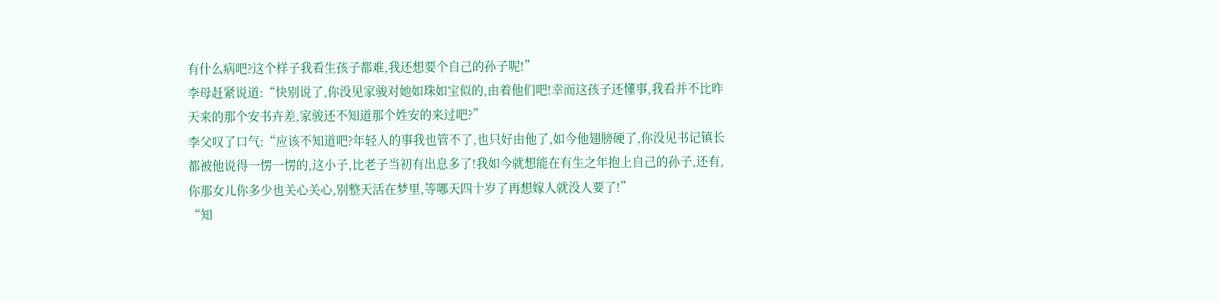有什么病吧?这个样子我看生孩子都难,我还想要个自己的孙子呢!”
李母赶紧说道:“快别说了,你没见家骏对她如珠如宝似的,由着他们吧!幸而这孩子还懂事,我看并不比昨天来的那个安书卉差,家骏还不知道那个姓安的来过吧?”
李父叹了口气:“应该不知道吧?年轻人的事我也管不了,也只好由他了,如今他翅膀硬了,你没见书记镇长都被他说得一愣一愣的,这小子,比老子当初有出息多了!我如今就想能在有生之年抱上自己的孙子,还有,你那女儿你多少也关心关心,别整天活在梦里,等哪天四十岁了再想嫁人就没人要了!”
“知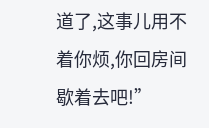道了,这事儿用不着你烦,你回房间歇着去吧!”